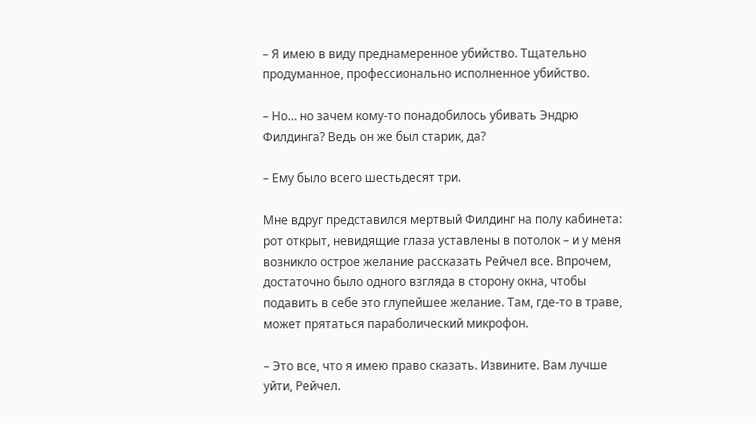– Я имею в виду преднамеренное убийство. Тщательно продуманное, профессионально исполненное убийство.

– Но… но зачем кому-то понадобилось убивать Эндрю Филдинга? Ведь он же был старик, да?

– Ему было всего шестьдесят три.

Мне вдруг представился мертвый Филдинг на полу кабинета: рот открыт, невидящие глаза уставлены в потолок – и у меня возникло острое желание рассказать Рейчел все. Впрочем, достаточно было одного взгляда в сторону окна, чтобы подавить в себе это глупейшее желание. Там, где-то в траве, может прятаться параболический микрофон.

– Это все, что я имею право сказать. Извините. Вам лучше уйти, Рейчел.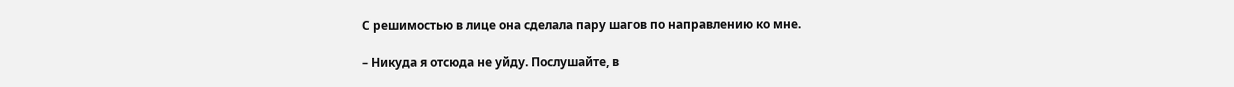С решимостью в лице она сделала пару шагов по направлению ко мне.

– Никуда я отсюда не уйду. Послушайте, в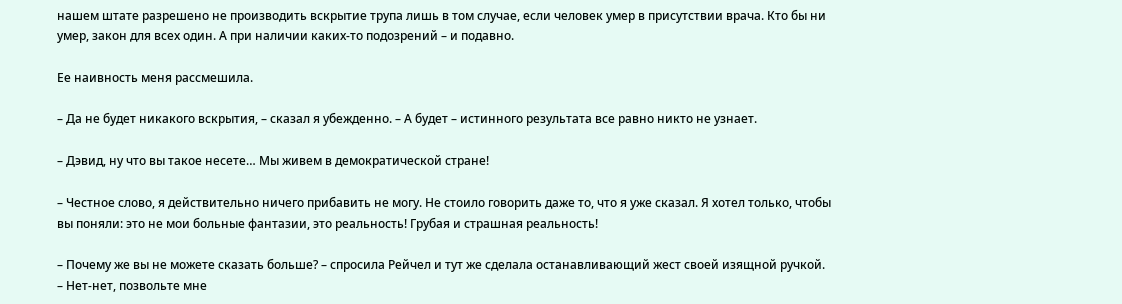нашем штате разрешено не производить вскрытие трупа лишь в том случае, если человек умер в присутствии врача. Кто бы ни умер, закон для всех один. А при наличии каких-то подозрений – и подавно.

Ее наивность меня рассмешила.

– Да не будет никакого вскрытия, – сказал я убежденно. – А будет – истинного результата все равно никто не узнает.

– Дэвид, ну что вы такое несете… Мы живем в демократической стране!

– Честное слово, я действительно ничего прибавить не могу. Не стоило говорить даже то, что я уже сказал. Я хотел только, чтобы вы поняли: это не мои больные фантазии, это реальность! Грубая и страшная реальность!

– Почему же вы не можете сказать больше? – спросила Рейчел и тут же сделала останавливающий жест своей изящной ручкой. – Нет-нет, позвольте мне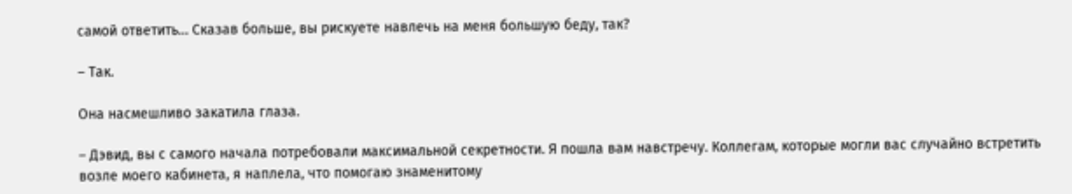самой ответить… Сказав больше, вы рискуете навлечь на меня большую беду, так?

– Так.

Она насмешливо закатила глаза.

– Дэвид, вы с самого начала потребовали максимальной секретности. Я пошла вам навстречу. Коллегам, которые могли вас случайно встретить возле моего кабинета, я наплела, что помогаю знаменитому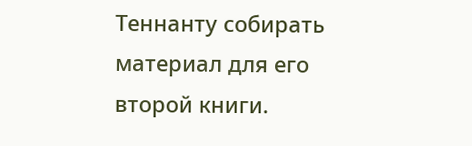Теннанту собирать материал для его второй книги.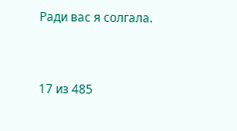Ради вас я солгала.



17 из 485